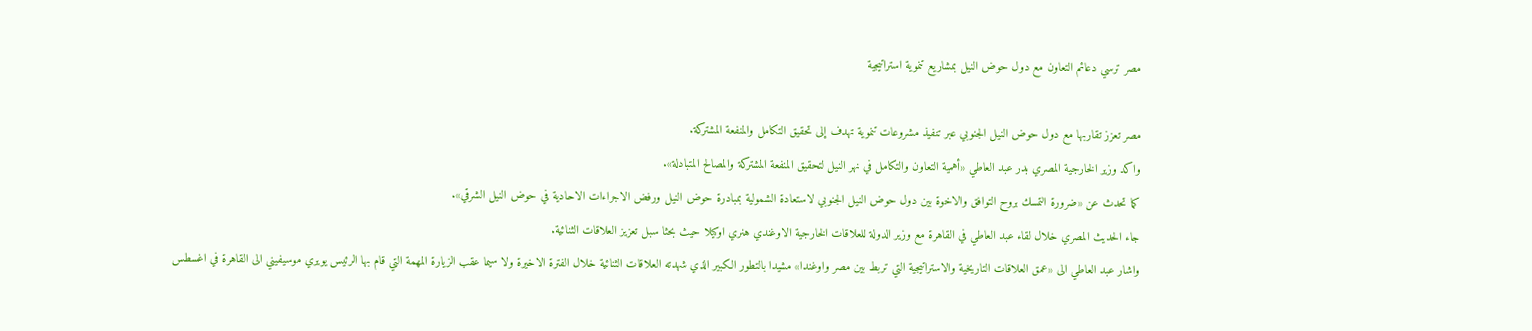مصر ترسي دعائم التعاون مع دول حوض النيل بمشاريع تنموية استراتيجية

مصر تعزز تقاربها مع دول حوض النيل الجنوبي عبر تنفيذ مشروعات تنموية تهدف إلى تحقيق التكامل والمنفعة المشتركة.
واكد وزير الخارجية المصري بدر عبد العاطي «أهمية التعاون والتكامل في نهر النيل لتحقيق المنفعة المشتركة والمصالح المتبادلة».
كما تحدث عن «ضرورة التمسك بروح التوافق والاخوة بين دول حوض النيل الجنوبي لاستعادة الشمولية بمبادرة حوض النيل ورفض الاجراءات الاحادية في حوض النيل الشرقي».
جاء الحديث المصري خلال لقاء عبد العاطي في القاهرة مع وزير الدولة للعلاقات الخارجية الاوغندي هنري اوكيلا حيث بحثا سبل تعزيز العلاقات الثنائية.
واشار عبد العاطي الى «عمق العلاقات التاريخية والاستراتيجية التي تربط بين مصر واوغندا» مشيدا بالتطور الكبير الذي شهدته العلاقات الثنائية خلال الفترة الاخيرة ولا سيما عقب الزيارة المهمة التي قام بها الرئيس يويري موسيفيني الى القاهرة في اغسطس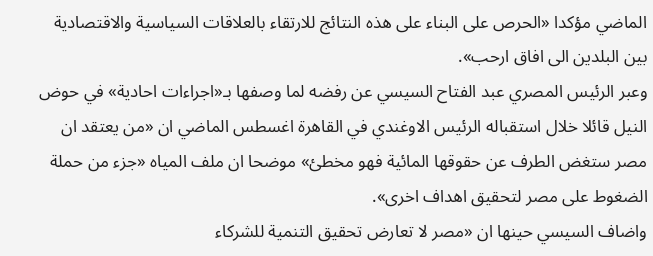الماضي مؤكدا «الحرص على البناء على هذه النتائج للارتقاء بالعلاقات السياسية والاقتصادية بين البلدين الى افاق ارحب».
وعبر الرئيس المصري عبد الفتاح السيسي عن رفضه لما وصفها بـ«اجراءات احادية» في حوض النيل قائلا خلال استقباله الرئيس الاوغندي في القاهرة اغسطس الماضي ان «من يعتقد ان مصر ستغض الطرف عن حقوقها المائية فهو مخطئ» موضحا ان ملف المياه «جزء من حملة الضغوط على مصر لتحقيق اهداف اخرى».
واضاف السيسي حينها ان «مصر لا تعارض تحقيق التنمية للشركاء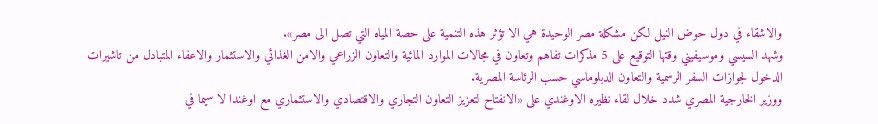والاشقاء في دول حوض النيل لكن مشكلة مصر الوحيدة هي الا تؤثر هذه التنمية على حصة المياه التي تصل الى مصر».
وشهد السيسي وموسيفيني وقتها التوقيع على 5 مذكرات تفاهم وتعاون في مجالات الموارد المائية والتعاون الزراعي والامن الغذائي والاستثمار والاعفاء المتبادل من تاشيرات الدخول لجوازات السفر الرسمية والتعاون الدبلوماسي حسب الرئاسة المصرية.
ووزير الخارجية المصري شدد خلال لقاء نظيره الاوغندي على «الانفتاح لتعزيز التعاون التجاري والاقتصادي والاستثماري مع اوغندا لا سيما في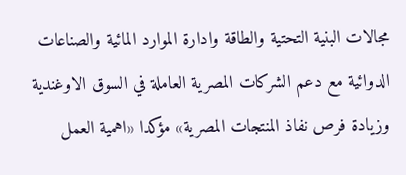مجالات البنية التحتية والطاقة وادارة الموارد المائية والصناعات الدوائية مع دعم الشركات المصرية العاملة في السوق الاوغندية وزيادة فرص نفاذ المنتجات المصرية» مؤكدا «اهمية العمل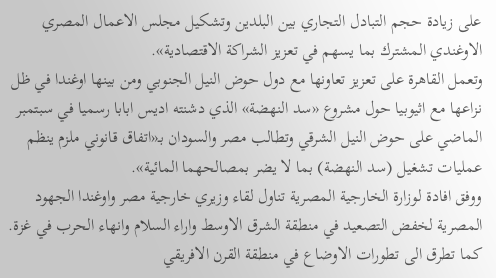على زيادة حجم التبادل التجاري بين البلدين وتشكيل مجلس الاعمال المصري الاوغندي المشترك بما يسهم في تعزيز الشراكة الاقتصادية».
وتعمل القاهرة على تعزيز تعاونها مع دول حوض النيل الجنوبي ومن بينها اوغندا في ظل نزاعها مع اثيوبيا حول مشروع «سد النهضة» الذي دشنته اديس ابابا رسميا في سبتمبر الماضي على حوض النيل الشرقي وتطالب مصر والسودان بـ«اتفاق قانوني ملزم ينظم عمليات تشغيل (سد النهضة) بما لا يضر بمصالحهما المائية».
ووفق افادة لوزارة الخارجية المصرية تناول لقاء وزيري خارجية مصر واوغندا الجهود المصرية لخفض التصعيد في منطقة الشرق الاوسط واراء السلام وانهاء الحرب في غزة.
كما تطرق الى تطورات الاوضاع في منطقة القرن الافريقي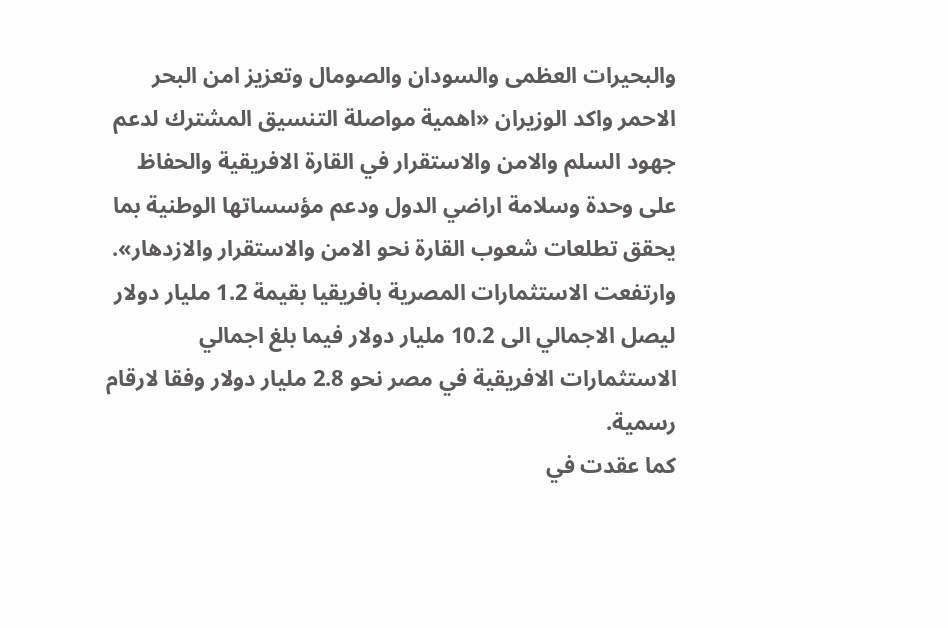والبحيرات العظمى والسودان والصومال وتعزيز امن البحر الاحمر واكد الوزيران «اهمية مواصلة التنسيق المشترك لدعم جهود السلم والامن والاستقرار في القارة الافريقية والحفاظ على وحدة وسلامة اراضي الدول ودعم مؤسساتها الوطنية بما يحقق تطلعات شعوب القارة نحو الامن والاستقرار والازدهار».
وارتفعت الاستثمارات المصرية بافريقيا بقيمة 1.2 مليار دولار ليصل الاجمالي الى 10.2 مليار دولار فيما بلغ اجمالي الاستثمارات الافريقية في مصر نحو 2.8 مليار دولار وفقا لارقام رسمية.
كما عقدت في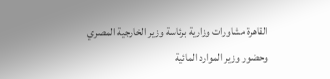القاهرة مشاورات وزارية برئاسة وزير الخارجية المصري وحضور وزير الموارد المائية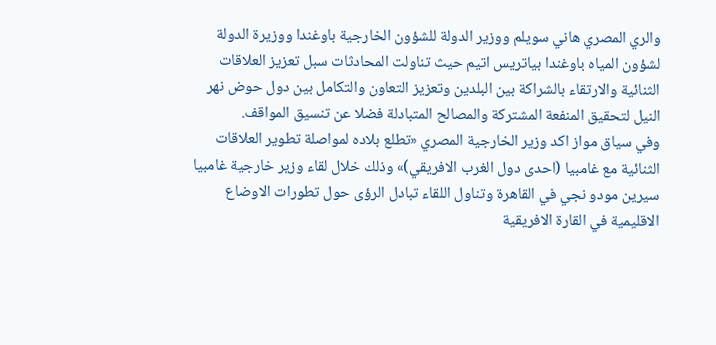والري المصري هاني سويلم ووزير الدولة للشؤون الخارجية باوغندا ووزيرة الدولة لشؤون المياه باوغندا بياتريس اتيم حيث تناولت المحادثات سبل تعزيز العلاقات الثنائية والارتقاء بالشراكة بين البلدين وتعزيز التعاون والتكامل بين دول حوض نهر النيل لتحقيق المنفعة المشتركة والمصالح المتبادلة فضلا عن تنسيق المواقف.
وفي سياق مواز اكد وزير الخارجية المصري «تطلع بلاده لمواصلة تطوير العلاقات الثنائية مع غامبيا (احدى دول الغرب الافريقي)» وذلك خلال لقاء وزير خارجية غامبيا سيرين مودو نجي في القاهرة وتناول اللقاء تبادل الرؤى حول تطورات الاوضاع الاقليمية في القارة الافريقية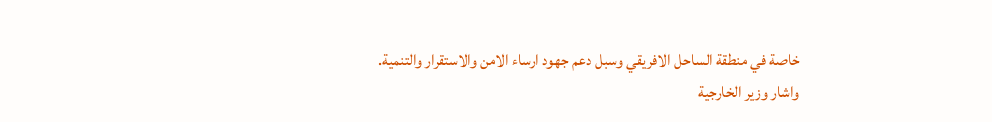خاصة في منطقة الساحل الافريقي وسبل دعم جهود ارساء الامن والاستقرار والتنمية.
واشار وزير الخارجية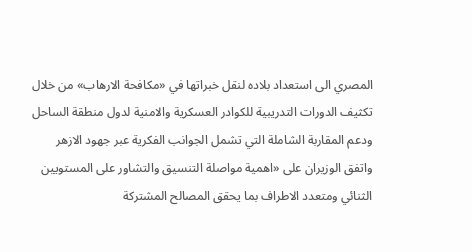المصري الى استعداد بلاده لنقل خبراتها في «مكافحة الارهاب» من خلال تكثيف الدورات التدريبية للكوادر العسكرية والامنية لدول منطقة الساحل ودعم المقاربة الشاملة التي تشمل الجوانب الفكرية عبر جهود الازهر واتفق الوزيران على «اهمية مواصلة التنسيق والتشاور على المستويين الثنائي ومتعدد الاطراف بما يحقق المصالح المشتركة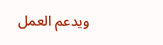ويدعم العمل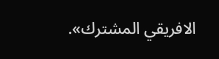الافريقي المشترك».